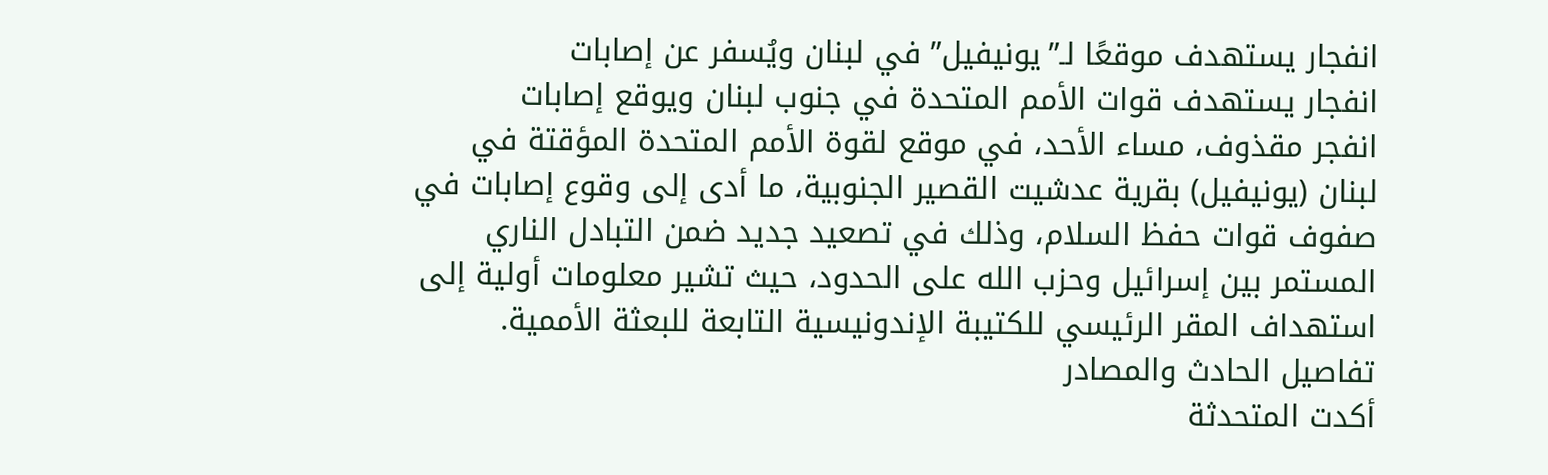انفجار يستهدف موقعًا لـ”يونيفيل” في لبنان ويُسفر عن إصابات
انفجار يستهدف قوات الأمم المتحدة في جنوب لبنان ويوقع إصابات
انفجر مقذوف، مساء الأحد، في موقع لقوة الأمم المتحدة المؤقتة في لبنان (يونيفيل) بقرية عدشيت القصير الجنوبية، ما أدى إلى وقوع إصابات في صفوف قوات حفظ السلام، وذلك في تصعيد جديد ضمن التبادل الناري المستمر بين إسرائيل وحزب الله على الحدود، حيث تشير معلومات أولية إلى استهداف المقر الرئيسي للكتيبة الإندونيسية التابعة للبعثة الأممية.
تفاصيل الحادث والمصادر
أكدت المتحدثة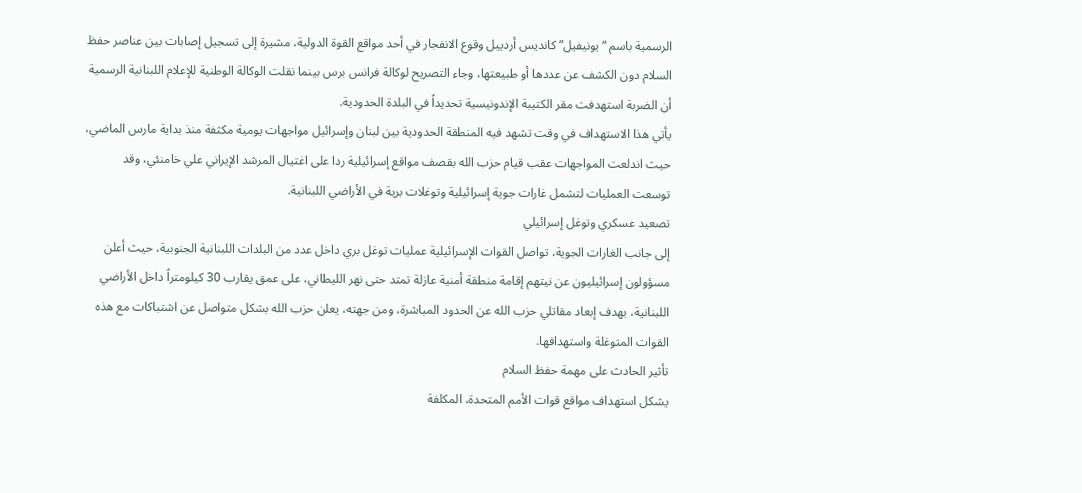الرسمية باسم “يونيفيل” كانديس أردييل وقوع الانفجار في أحد مواقع القوة الدولية، مشيرة إلى تسجيل إصابات بين عناصر حفظ السلام دون الكشف عن عددها أو طبيعتها، وجاء التصريح لوكالة فرانس برس بينما نقلت الوكالة الوطنية للإعلام اللبنانية الرسمية أن الضربة استهدفت مقر الكتيبة الإندونيسية تحديداً في البلدة الحدودية.
يأتي هذا الاستهداف في وقت تشهد فيه المنطقة الحدودية بين لبنان وإسرائيل مواجهات يومية مكثفة منذ بداية مارس الماضي، حيث اندلعت المواجهات عقب قيام حزب الله بقصف مواقع إسرائيلية ردا على اغتيال المرشد الإيراني علي خامنئي، وقد توسعت العمليات لتشمل غارات جوية إسرائيلية وتوغلات برية في الأراضي اللبنانية.
تصعيد عسكري وتوغل إسرائيلي
إلى جانب الغارات الجوية، تواصل القوات الإسرائيلية عمليات توغل بري داخل عدد من البلدات اللبنانية الجنوبية، حيث أعلن مسؤولون إسرائيليون عن نيتهم إقامة منطقة أمنية عازلة تمتد حتى نهر الليطاني، على عمق يقارب 30 كيلومتراً داخل الأراضي اللبنانية، بهدف إبعاد مقاتلي حزب الله عن الحدود المباشرة، ومن جهته، يعلن حزب الله بشكل متواصل عن اشتباكات مع هذه القوات المتوغلة واستهدافها.
تأثير الحادث على مهمة حفظ السلام
يشكل استهداف مواقع قوات الأمم المتحدة، المكلفة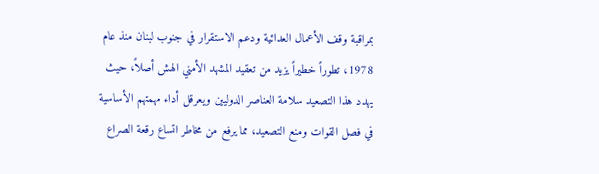بمراقبة وقف الأعمال العدائية ودعم الاستقرار في جنوب لبنان منذ عام 1978، تطوراً خطيراً يزيد من تعقيد المشهد الأمني الهش أصلاً، حيث يهدد هذا التصعيد سلامة العناصر الدوليين ويعرقل أداء مهمتهم الأساسية في فصل القوات ومنع التصعيد، مما يرفع من مخاطر اتساع رقعة الصراع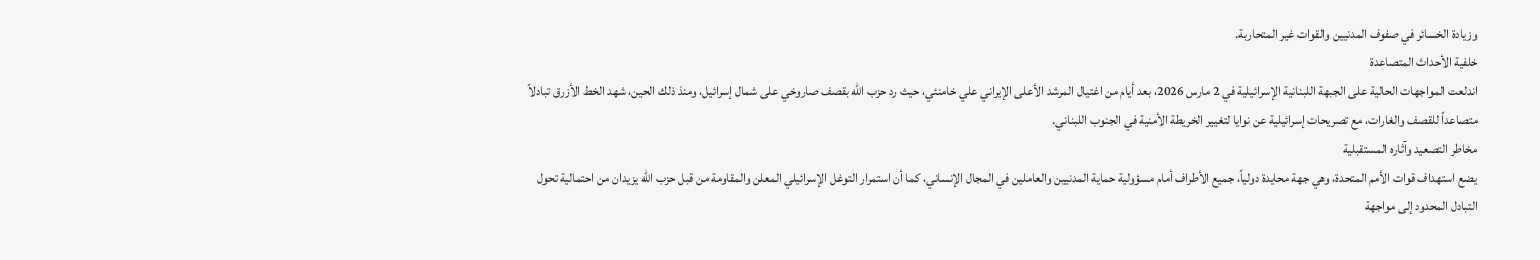وزيادة الخسائر في صفوف المدنيين والقوات غير المتحاربة.
خلفية الأحداث المتصاعدة
اندلعت المواجهات الحالية على الجبهة اللبنانية الإسرائيلية في 2 مارس 2026، بعد أيام من اغتيال المرشد الأعلى الإيراني علي خامنئي، حيث رد حزب الله بقصف صاروخي على شمال إسرائيل، ومنذ ذلك الحين، شهد الخط الأزرق تبادلاً متصاعداً للقصف والغارات، مع تصريحات إسرائيلية عن نوايا لتغيير الخريطة الأمنية في الجنوب اللبناني.
مخاطر التصعيد وآثاره المستقبلية
يضع استهداف قوات الأمم المتحدة، وهي جهة محايدة دولياً، جميع الأطراف أمام مسؤولية حماية المدنيين والعاملين في المجال الإنساني، كما أن استمرار التوغل الإسرائيلي المعلن والمقاومة من قبل حزب الله يزيدان من احتمالية تحول التبادل المحدود إلى مواجهة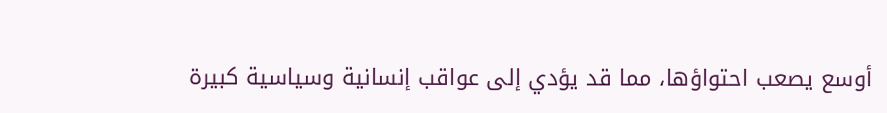أوسع يصعب احتواؤها، مما قد يؤدي إلى عواقب إنسانية وسياسية كبيرة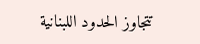تتجاوز الحدود اللبنانية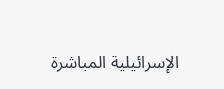الإسرائيلية المباشرة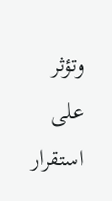وتؤثر على استقرار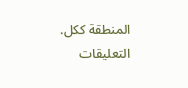المنطقة ككل.
التعليقات